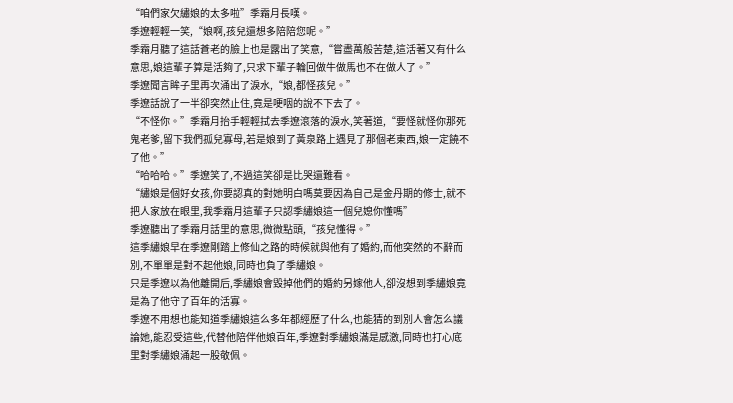“咱們家欠繡娘的太多啦”季霜月長嘆。
季遼輕輕一笑,“娘啊,孩兒還想多陪陪您呢。”
季霜月聽了這話蒼老的臉上也是露出了笑意,“嘗盡萬般苦楚,這活著又有什么意思,娘這輩子算是活夠了,只求下輩子輪回做牛做馬也不在做人了。”
季遼聞言眸子里再次涌出了淚水,“娘,都怪孩兒。”
季遼話說了一半卻突然止住,竟是哽咽的說不下去了。
“不怪你。”季霜月抬手輕輕拭去季遼滾落的淚水,笑著道,“要怪就怪你那死鬼老爹,留下我們孤兒寡母,若是娘到了黃泉路上遇見了那個老東西,娘一定饒不了他。”
“哈哈哈。”季遼笑了,不過這笑卻是比哭還難看。
“繡娘是個好女孩,你要認真的對她明白嗎莫要因為自己是金丹期的修士,就不把人家放在眼里,我季霜月這輩子只認季繡娘這一個兒媳你懂嗎”
季遼聽出了季霜月話里的意思,微微點頭,“孩兒懂得。”
這季繡娘早在季遼剛踏上修仙之路的時候就與他有了婚約,而他突然的不辭而別,不單單是對不起他娘,同時也負了季繡娘。
只是季遼以為他離開后,季繡娘會毀掉他們的婚約另嫁他人,卻沒想到季繡娘竟是為了他守了百年的活寡。
季遼不用想也能知道季繡娘這么多年都經歷了什么,也能猜的到別人會怎么議論她,能忍受這些,代替他陪伴他娘百年,季遼對季繡娘滿是感激,同時也打心底里對季繡娘涌起一股敬佩。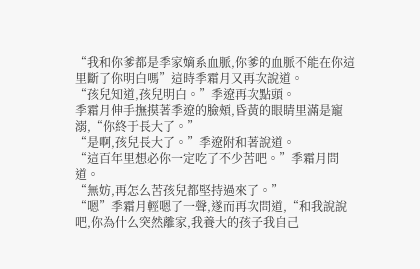“我和你爹都是季家嫡系血脈,你爹的血脈不能在你這里斷了你明白嗎”這時季霜月又再次說道。
“孩兒知道,孩兒明白。”季遼再次點頭。
季霜月伸手撫摸著季遼的臉頰,昏黃的眼睛里滿是寵溺,“你終于長大了。”
“是啊,孩兒長大了。”季遼附和著說道。
“這百年里想必你一定吃了不少苦吧。”季霜月問道。
“無妨,再怎么苦孩兒都堅持過來了。”
“嗯”季霜月輕嗯了一聲,遂而再次問道,“和我說說吧,你為什么突然離家,我養大的孩子我自己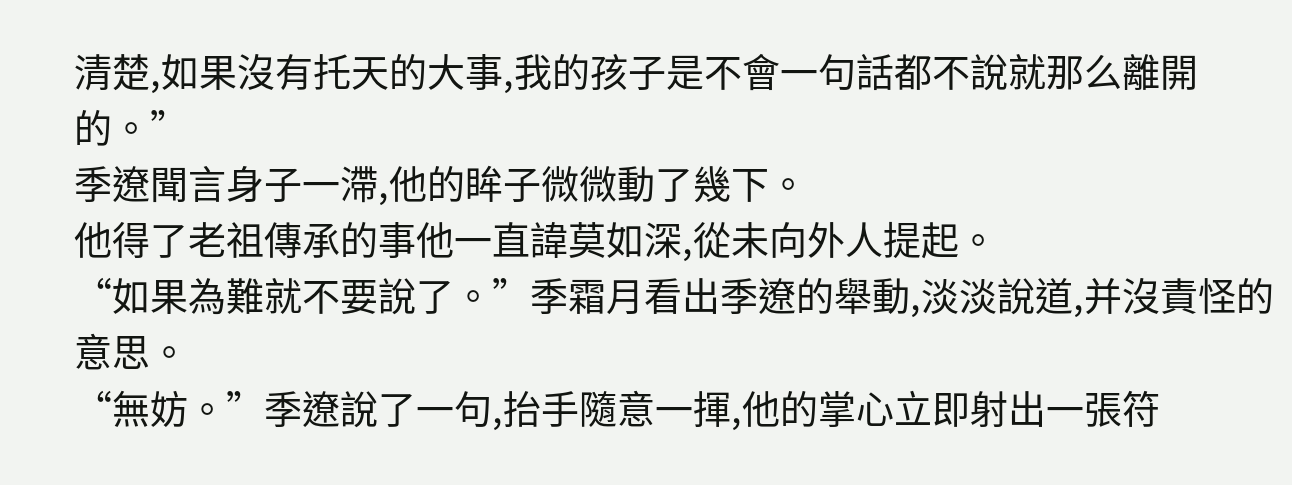清楚,如果沒有托天的大事,我的孩子是不會一句話都不說就那么離開的。”
季遼聞言身子一滯,他的眸子微微動了幾下。
他得了老祖傳承的事他一直諱莫如深,從未向外人提起。
“如果為難就不要說了。”季霜月看出季遼的舉動,淡淡說道,并沒責怪的意思。
“無妨。”季遼說了一句,抬手隨意一揮,他的掌心立即射出一張符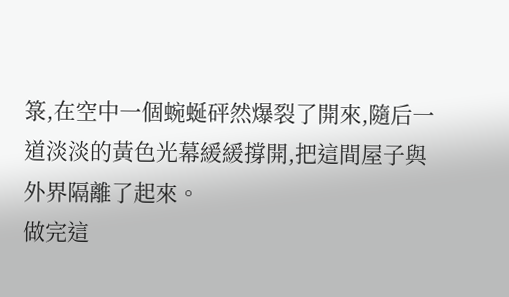箓,在空中一個蜿蜒砰然爆裂了開來,隨后一道淡淡的黃色光幕緩緩撐開,把這間屋子與外界隔離了起來。
做完這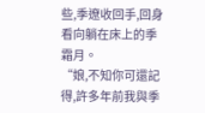些,季遼收回手,回身看向躺在床上的季霜月。
“娘,不知你可還記得,許多年前我與季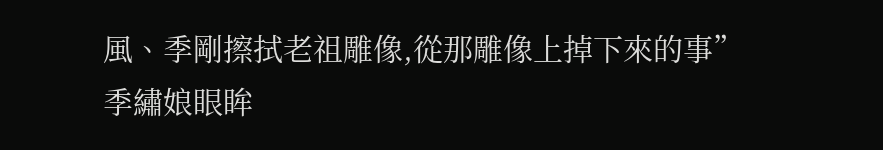風、季剛擦拭老祖雕像,從那雕像上掉下來的事”
季繡娘眼眸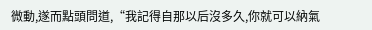微動,遂而點頭問道,“我記得自那以后沒多久,你就可以納氣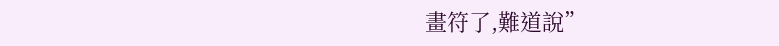畫符了,難道說”